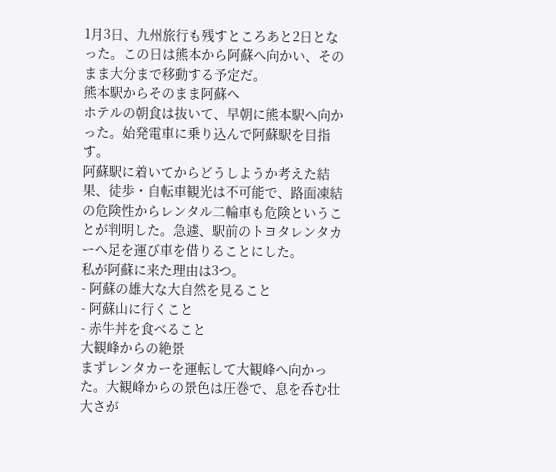1月3日、九州旅行も残すところあと2日となった。この日は熊本から阿蘇へ向かい、そのまま大分まで移動する予定だ。
熊本駅からそのまま阿蘇へ
ホテルの朝食は抜いて、早朝に熊本駅へ向かった。始発電車に乗り込んで阿蘇駅を目指す。
阿蘇駅に着いてからどうしようか考えた結果、徒歩・自転車観光は不可能で、路面凍結の危険性からレンタル二輪車も危険ということが判明した。急遽、駅前のトヨタレンタカーへ足を運び車を借りることにした。
私が阿蘇に来た理由は3つ。
- 阿蘇の雄大な大自然を見ること
- 阿蘇山に行くこと
- 赤牛丼を食べること
大観峰からの絶景
まずレンタカーを運転して大観峰へ向かった。大観峰からの景色は圧巻で、息を呑む壮大さが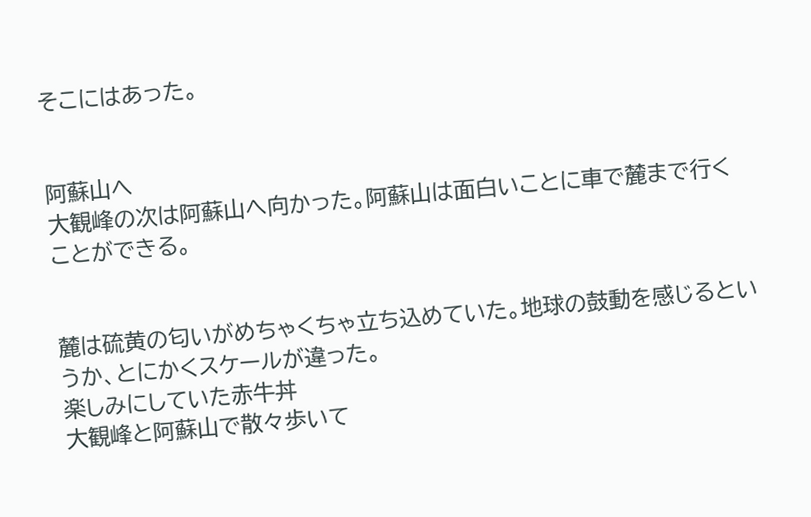そこにはあった。


阿蘇山へ
大観峰の次は阿蘇山へ向かった。阿蘇山は面白いことに車で麓まで行くことができる。


麓は硫黄の匂いがめちゃくちゃ立ち込めていた。地球の鼓動を感じるというか、とにかくスケールが違った。
楽しみにしていた赤牛丼
大観峰と阿蘇山で散々歩いて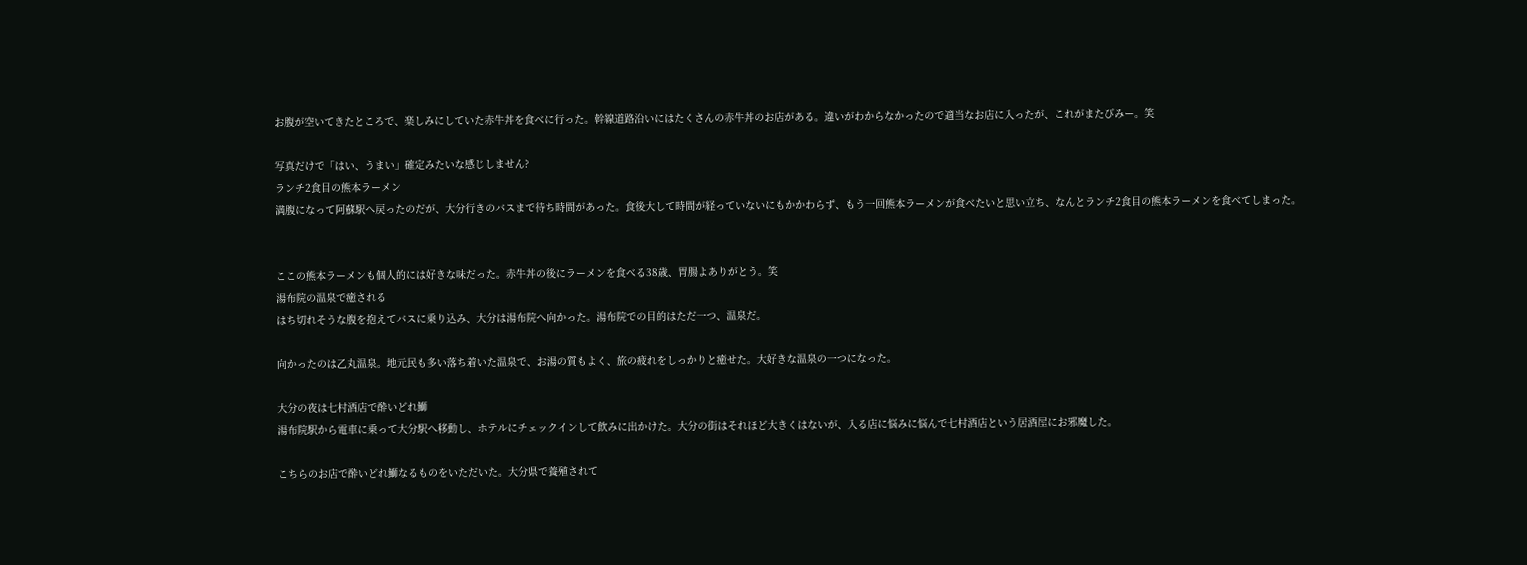お腹が空いてきたところで、楽しみにしていた赤牛丼を食べに行った。幹線道路沿いにはたくさんの赤牛丼のお店がある。違いがわからなかったので適当なお店に入ったが、これがまたびみー。笑

写真だけで「はい、うまい」確定みたいな感じしません?
ランチ2食目の熊本ラーメン
満腹になって阿蘇駅へ戻ったのだが、大分行きのバスまで待ち時間があった。食後大して時間が経っていないにもかかわらず、もう一回熊本ラーメンが食べたいと思い立ち、なんとランチ2食目の熊本ラーメンを食べてしまった。


ここの熊本ラーメンも個人的には好きな味だった。赤牛丼の後にラーメンを食べる38歳、胃腸よありがとう。笑
湯布院の温泉で癒される
はち切れそうな腹を抱えてバスに乗り込み、大分は湯布院へ向かった。湯布院での目的はただ一つ、温泉だ。

向かったのは乙丸温泉。地元民も多い落ち着いた温泉で、お湯の質もよく、旅の疲れをしっかりと癒せた。大好きな温泉の一つになった。

大分の夜は七村酒店で酔いどれ鰤
湯布院駅から電車に乗って大分駅へ移動し、ホテルにチェックインして飲みに出かけた。大分の街はそれほど大きくはないが、入る店に悩みに悩んで七村酒店という居酒屋にお邪魔した。

こちらのお店で酔いどれ鰤なるものをいただいた。大分県で養殖されて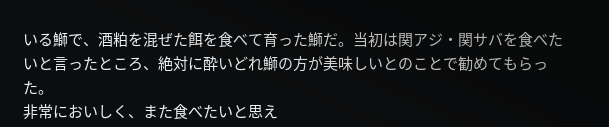いる鰤で、酒粕を混ぜた餌を食べて育った鰤だ。当初は関アジ・関サバを食べたいと言ったところ、絶対に酔いどれ鰤の方が美味しいとのことで勧めてもらった。
非常においしく、また食べたいと思え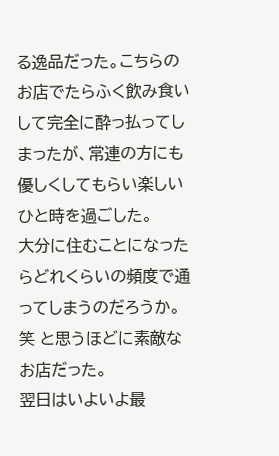る逸品だった。こちらのお店でたらふく飲み食いして完全に酔っ払ってしまったが、常連の方にも優しくしてもらい楽しいひと時を過ごした。
大分に住むことになったらどれくらいの頻度で通ってしまうのだろうか。笑 と思うほどに素敵なお店だった。
翌日はいよいよ最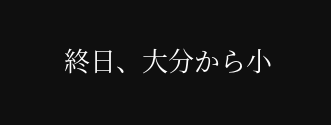終日、大分から小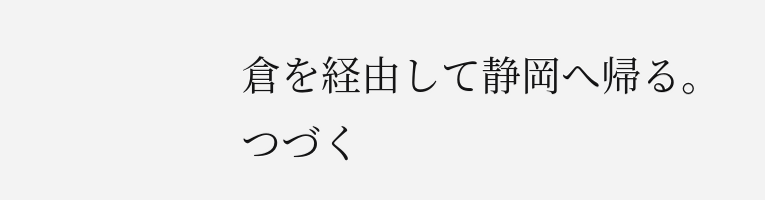倉を経由して静岡へ帰る。
つづく